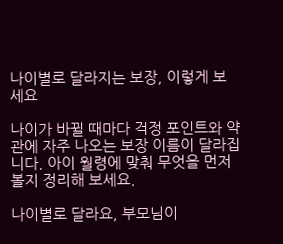나이별로 달라지는 보장, 이렇게 보세요

나이가 바뀔 때마다 걱정 포인트와 약관에 자주 나오는 보장 이름이 달라집니다. 아이 월령에 맞춰 무엇을 먼저 볼지 정리해 보세요.

나이별로 달라요, 부모님이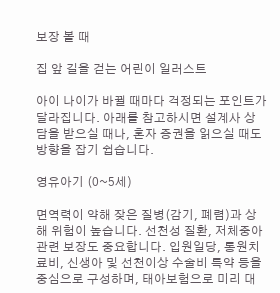보장 볼 때

집 앞 길을 걷는 어린이 일러스트

아이 나이가 바뀔 때마다 걱정되는 포인트가 달라집니다. 아래를 참고하시면 설계사 상담을 받으실 때나, 혼자 증권을 읽으실 때도 방향을 잡기 쉽습니다.

영유아기 (0~5세)

면역력이 약해 잦은 질병(감기, 폐렴)과 상해 위험이 높습니다. 선천성 질환, 저체중아 관련 보장도 중요합니다. 입원일당, 통원치료비, 신생아 및 선천이상 수술비 특약 등을 중심으로 구성하며, 태아보험으로 미리 대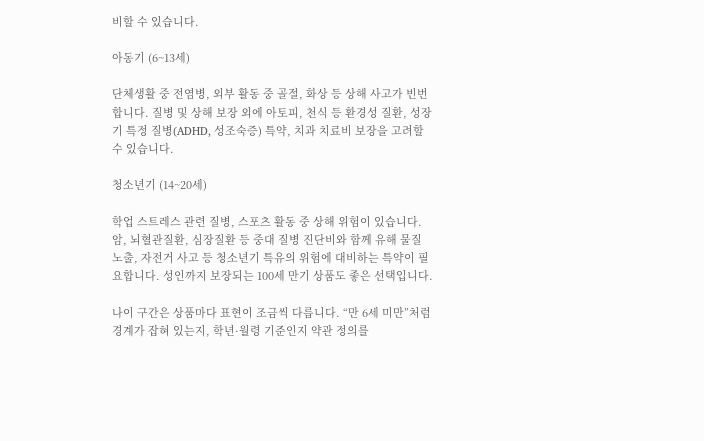비할 수 있습니다.

아동기 (6~13세)

단체생활 중 전염병, 외부 활동 중 골절, 화상 등 상해 사고가 빈번합니다. 질병 및 상해 보장 외에 아토피, 천식 등 환경성 질환, 성장기 특정 질병(ADHD, 성조숙증) 특약, 치과 치료비 보장을 고려할 수 있습니다.

청소년기 (14~20세)

학업 스트레스 관련 질병, 스포츠 활동 중 상해 위험이 있습니다. 암, 뇌혈관질환, 심장질환 등 중대 질병 진단비와 함께 유해 물질 노출, 자전거 사고 등 청소년기 특유의 위험에 대비하는 특약이 필요합니다. 성인까지 보장되는 100세 만기 상품도 좋은 선택입니다.

나이 구간은 상품마다 표현이 조금씩 다릅니다. “만 6세 미만”처럼 경계가 잡혀 있는지, 학년·월령 기준인지 약관 정의를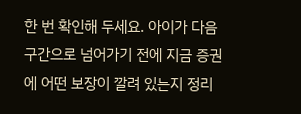한 번 확인해 두세요. 아이가 다음 구간으로 넘어가기 전에 지금 증권에 어떤 보장이 깔려 있는지 정리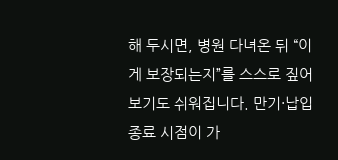해 두시면, 병원 다녀온 뒤 “이게 보장되는지”를 스스로 짚어 보기도 쉬워집니다. 만기·납입 종료 시점이 가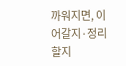까워지면, 이어갈지·정리할지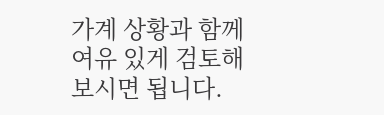가계 상황과 함께 여유 있게 검토해 보시면 됩니다.